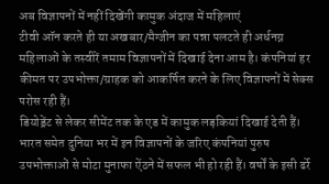अब विज्ञापनों में नहीं दिखेंगी कामुक अंदाज में महिलाएं
टीवी ऑन करते ही या अखबार/मैग्जीन का पन्ना पलटते ही अर्धनग्न महिलाओं के तस्वीरें तमाम विज्ञापनों में दिखाई देना आम है। कंपनियां हर कीमत पर उपभोक्ता/ग्राहक को आकर्षित करने के लिए विज्ञापनों में सेक्स परोस रही हैं।
डियोड्रेंट से लेकर सीमेंट तक के एड में कामुक लड़कियां दिखाई देती हैं। भारत समेत दुनिया भर में इन विज्ञापनों के जरिए कंपनियां पुरुष उपभोक्ताओं से मोटा मुनाफा ऐंठने में सफल भी हो रही हैं। वर्षों के इसी ढर्रे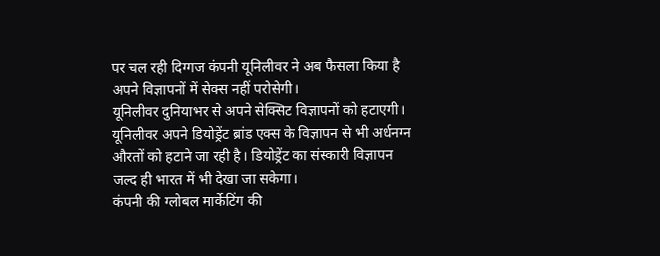पर चल रही दिग्गज कंपनी यूनिलीवर ने अब फैसला किया है अपने विज्ञापनों में सेक्स नहीं परोसेगी।
यूनिलीवर दुनियाभर से अपने सेक्सिट विज्ञापनों को हटाएगी। यूनिलीवर अपने डियोड्रेंट ब्रांड एक्स के विज्ञापन से भी अर्धनग्न औरतों को हटाने जा रही है। डियोड्रेंट का संस्कारी विज्ञापन जल्द ही भारत में भी देखा जा सकेगा।
कंपनी की ग्लोबल मार्केटिंग की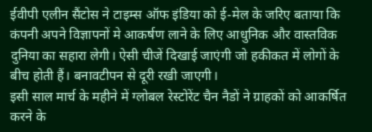ईवीपी एलीन सैंटोस ने टाइम्स ऑफ इंडिया को ई-मेल के जरिए बताया कि कंपनी अपने विज्ञापनों मे आकर्षण लाने के लिए आधुनिक और वास्तविक दुनिया का सहारा लेगी। ऐसी चीजें दिखाई जाएंगी जो हकीकत में लोगों के बीच होती हैं। बनावटीपन से दूरी रखी जाएगी।
इसी साल मार्च के महीने में ग्लोबल रेस्टोरेंट चैन नैडों ने ग्राहकों को आकर्षित करने के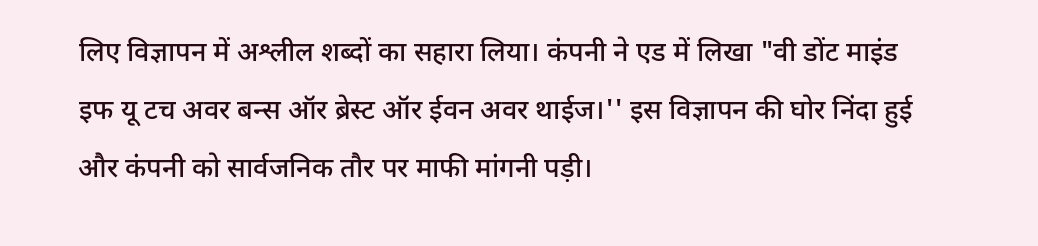लिए विज्ञापन में अश्लील शब्दों का सहारा लिया। कंपनी ने एड में लिखा "वी डोंट माइंड इफ यू टच अवर बन्स ऑर ब्रेस्ट ऑर ईवन अवर थाईज।'' इस विज्ञापन की घोर निंदा हुई और कंपनी को सार्वजनिक तौर पर माफी मांगनी पड़ी।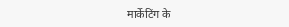मार्केटिंग के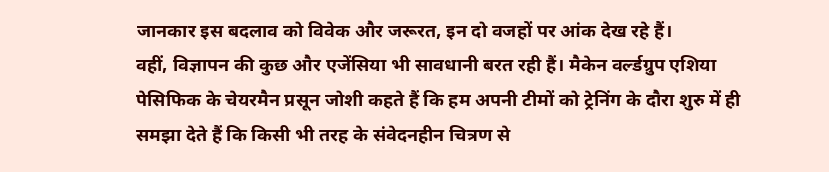जानकार इस बदलाव को विवेक और जरूरत, इन दो वजहों पर आंक देख रहे हैं।
वहीं, विज्ञापन की कुछ और एजेंसिया भी सावधानी बरत रही हैं। मैकेन वर्ल्डग्रुप एशिया पेसिफिक के चेयरमैन प्रसून जोशी कहते हैं कि हम अपनी टीमों को ट्रेनिंग के दौरा शुरु में ही समझा देते हैं कि किसी भी तरह के संवेदनहीन चित्रण से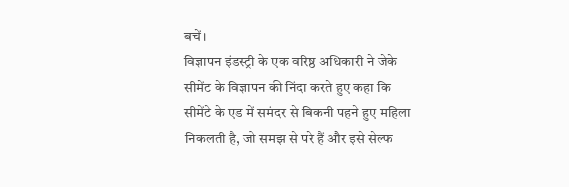बचें।
विज्ञापन इंडस्ट्री के एक वरिष्ठ अधिकारी ने जेके सीमेंट के विज्ञापन की निंदा करते हुए कहा कि सीमेंटे के एड में समंदर से बिकनी पहने हुए महिला निकलती है, जो समझ से परे हैं और इसे सेल्फ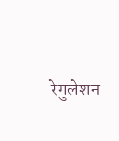रेगुलेशन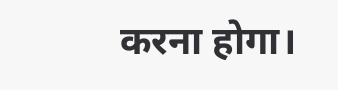करना होगा।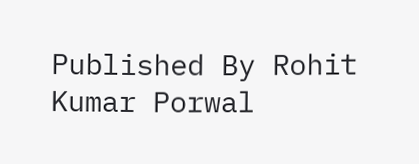Published By Rohit Kumar Porwal